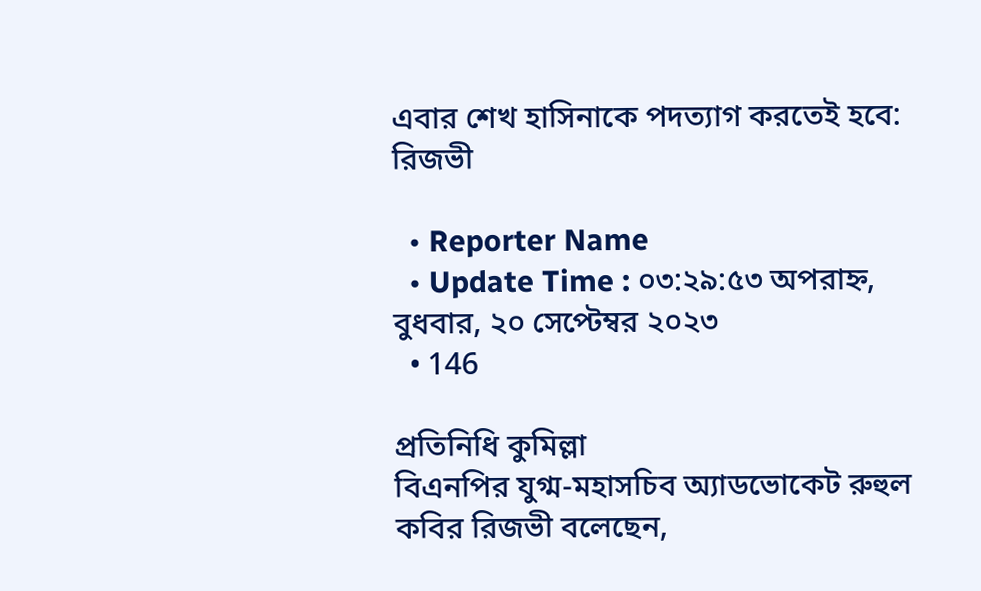এবার শেখ হাসিনাকে পদত্যাগ করতেই হবে: রিজভী

  • Reporter Name
  • Update Time : ০৩:২৯:৫৩ অপরাহ্ন, বুধবার, ২০ সেপ্টেম্বর ২০২৩
  • 146

প্রতিনিধি কুমিল্লা
বিএনপির যুগ্ম-মহাসচিব অ্যাডভোকেট রুহুল কবির রিজভী বলেছেন,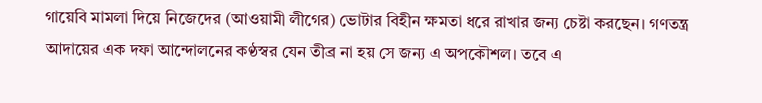গায়েবি মামলা দিয়ে নিজেদের (আওয়ামী লীগের) ভোটার বিহীন ক্ষমতা ধরে রাখার জন্য চেষ্টা করছেন। গণতন্ত্র আদায়ের এক দফা আন্দোলনের কণ্ঠস্বর যেন তীব্র না হয় সে জন্য এ অপকৌশল। তবে এ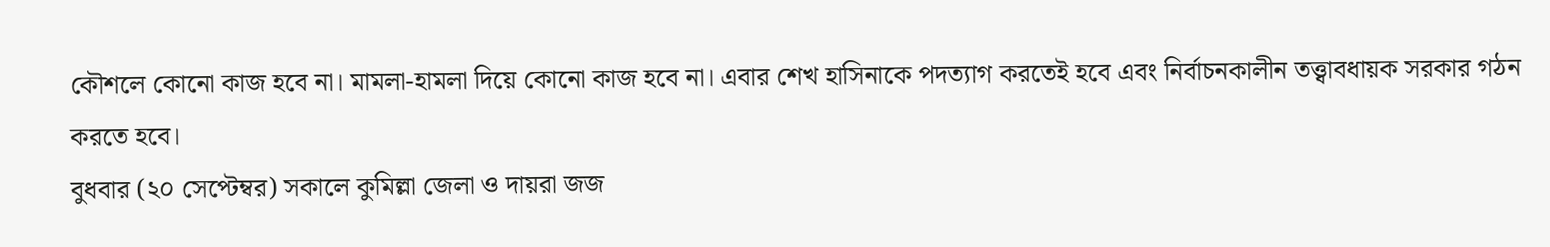কৌশলে কোনো কাজ হবে না। মামলা-হামলা দিয়ে কোনো কাজ হবে না। এবার শেখ হাসিনাকে পদত্যাগ করতেই হবে এবং নির্বাচনকালীন তত্ত্বাবধায়ক সরকার গঠন করতে হবে।
বুধবার (২০ সেপ্টেম্বর) সকালে কুমিল্লা জেলা ও দায়রা জজ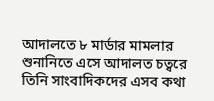আদালতে ৮ মার্ডার মামলার শুনানিতে এসে আদালত চত্বরে তিনি সাংবাদিকদের এসব কথা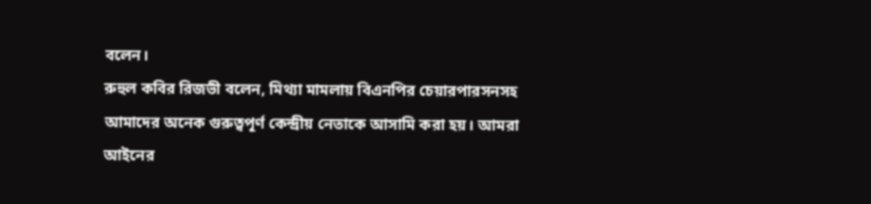বলেন।
রুহুল কবির রিজভী বলেন, মিথ্যা মামলায় বিএনপির চেয়ারপারসনসহ আমাদের অনেক গুরুত্বপূর্ণ কেন্দ্রীয় নেতাকে আসামি করা হয়। আমরা আইনের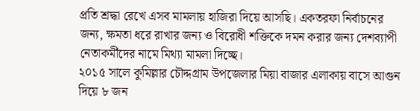প্রতি শ্রদ্ধা রেখে এসব মামলায় হাজিরা দিয়ে আসছি। একতরফা নির্বাচনের জন্য, ক্ষমতা ধরে রাখার জন্য ও বিরোধী শক্তিকে দমন করার জন্য দেশব্যাপী নেতাকর্মীদের নামে মিথ্যা মামলা দিচ্ছে।
২০১৫ সালে কুমিল্লার চৌদ্দগ্রাম উপজেলার মিয়া বাজার এলাকায় বাসে আগুন দিয়ে ৮ জন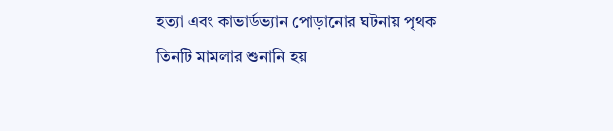হত্যা এবং কাভার্ডভ্যান পোড়ানোর ঘটনায় পৃথক তিনটি মামলার শুনানি হয়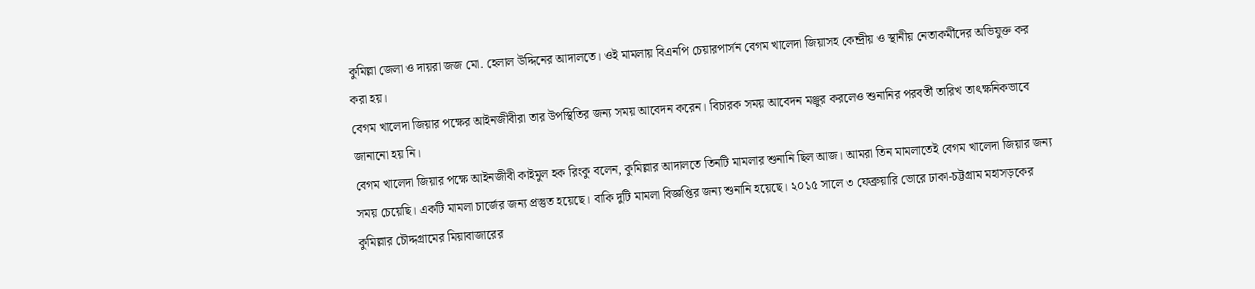কুমিল্লা জেলা ও দায়রা জজ মো. হেলাল উদ্দিনের আদালতে। ওই মামলায় বিএনপি চেয়ারপার্সন বেগম খালেদা জিয়াসহ কেন্দ্রীয় ও স্থানীয় নেতাকর্মীদের অভিযুক্ত কর করা হয়।
বেগম খালেদা জিয়ার পক্ষের আইনজীবীরা তার উপস্থিতির জন্য সময় আবেদন করেন। বিচারক সময় আবেদন মঞ্জুর করলেও শুনানির পরবর্তী তারিখ তাৎক্ষনিকভাবে জানানো হয় নি।
বেগম খালেদা জিয়ার পক্ষে আইনজীবী কাইমুল হক রিংকু বলেন, কুমিল্লার আদালতে তিনটি মামলার শুনানি ছিল আজ। আমরা তিন মামলাতেই বেগম খালেদা জিয়ার জন্য সময় চেয়েছি। একটি মামলা চার্জের জন্য প্রস্তুত হয়েছে। বাকি দুটি মামলা বিজ্ঞপ্তির জন্য শুনানি হয়েছে। ২০১৫ সালে ৩ ফেব্রুয়ারি ভোরে ঢাকা-চট্টগ্রাম মহাসড়কের কুমিল্লার চৌদ্দগ্রামের মিয়াবাজারের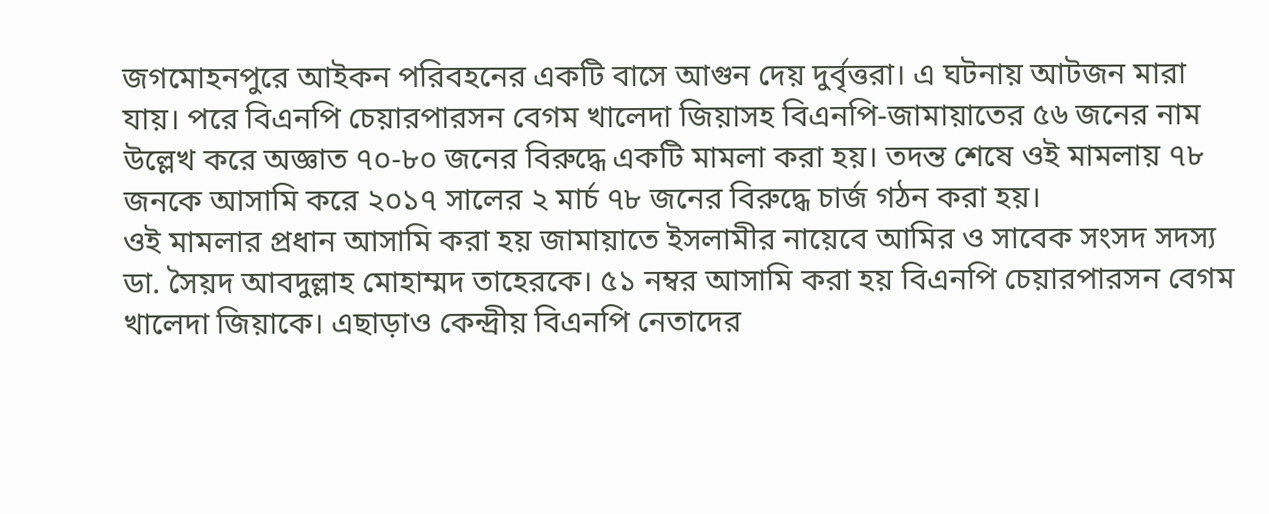জগমোহনপুরে আইকন পরিবহনের একটি বাসে আগুন দেয় দুর্বৃত্তরা। এ ঘটনায় আটজন মারা যায়। পরে বিএনপি চেয়ারপারসন বেগম খালেদা জিয়াসহ বিএনপি-জামায়াতের ৫৬ জনের নাম উল্লেখ করে অজ্ঞাত ৭০-৮০ জনের বিরুদ্ধে একটি মামলা করা হয়। তদন্ত শেষে ওই মামলায় ৭৮ জনকে আসামি করে ২০১৭ সালের ২ মার্চ ৭৮ জনের বিরুদ্ধে চার্জ গঠন করা হয়।
ওই মামলার প্রধান আসামি করা হয় জামায়াতে ইসলামীর নায়েবে আমির ও সাবেক সংসদ সদস্য ডা. সৈয়দ আবদুল্লাহ মোহাম্মদ তাহেরকে। ৫১ নম্বর আসামি করা হয় বিএনপি চেয়ারপারসন বেগম খালেদা জিয়াকে। এছাড়াও কেন্দ্রীয় বিএনপি নেতাদের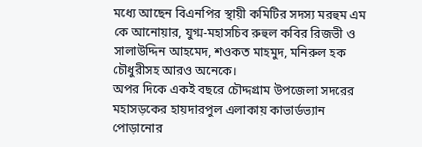মধ্যে আছেন বিএনপির স্থায়ী কমিটির সদস্য মরহুম এম কে আনোয়ার, যুগ্ম-মহাসচিব রুহুল কবির রিজভী ও সালাউদ্দিন আহমেদ, শওকত মাহমুদ, মনিরুল হক চৌধুরীসহ আরও অনেকে।
অপর দিকে একই বছরে চৌদ্দগ্রাম উপজেলা সদরের মহাসড়কের হায়দারপুল এলাকায় কাভার্ডভ্যান পোড়ানোর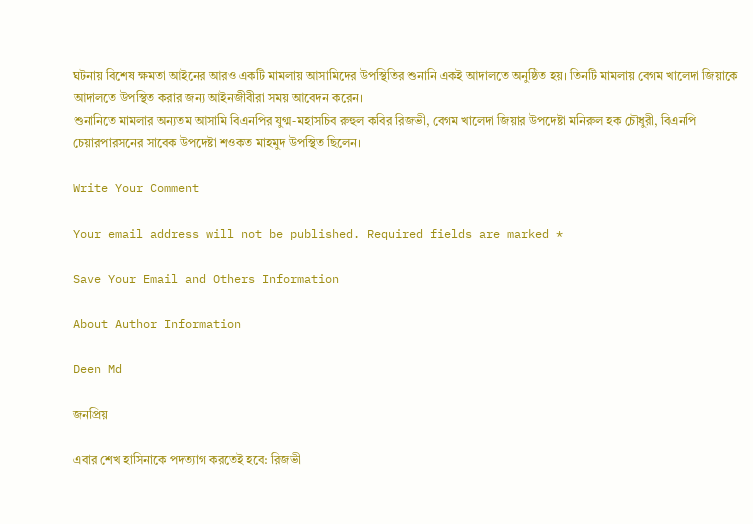ঘটনায় বিশেষ ক্ষমতা আইনের আরও একটি মামলায় আসামিদের উপস্থিতির শুনানি একই আদালতে অনুষ্ঠিত হয়। তিনটি মামলায় বেগম খালেদা জিয়াকে আদালতে উপস্থিত করার জন্য আইনজীবীরা সময় আবেদন করেন।
শুনানিতে মামলার অন্যতম আসামি বিএনপির যুগ্ম-মহাসচিব রুহুল কবির রিজভী, বেগম খালেদা জিয়ার উপদেষ্টা মনিরুল হক চৌধুরী, বিএনপি চেয়ারপারসনের সাবেক উপদেষ্টা শওকত মাহমুদ উপস্থিত ছিলেন।

Write Your Comment

Your email address will not be published. Required fields are marked *

Save Your Email and Others Information

About Author Information

Deen Md

জনপ্রিয়

এবার শেখ হাসিনাকে পদত্যাগ করতেই হবে: রিজভী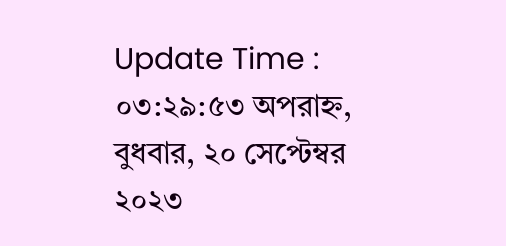Update Time : ০৩:২৯:৫৩ অপরাহ্ন, বুধবার, ২০ সেপ্টেম্বর ২০২৩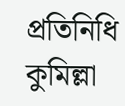প্রতিনিধি কুমিল্লা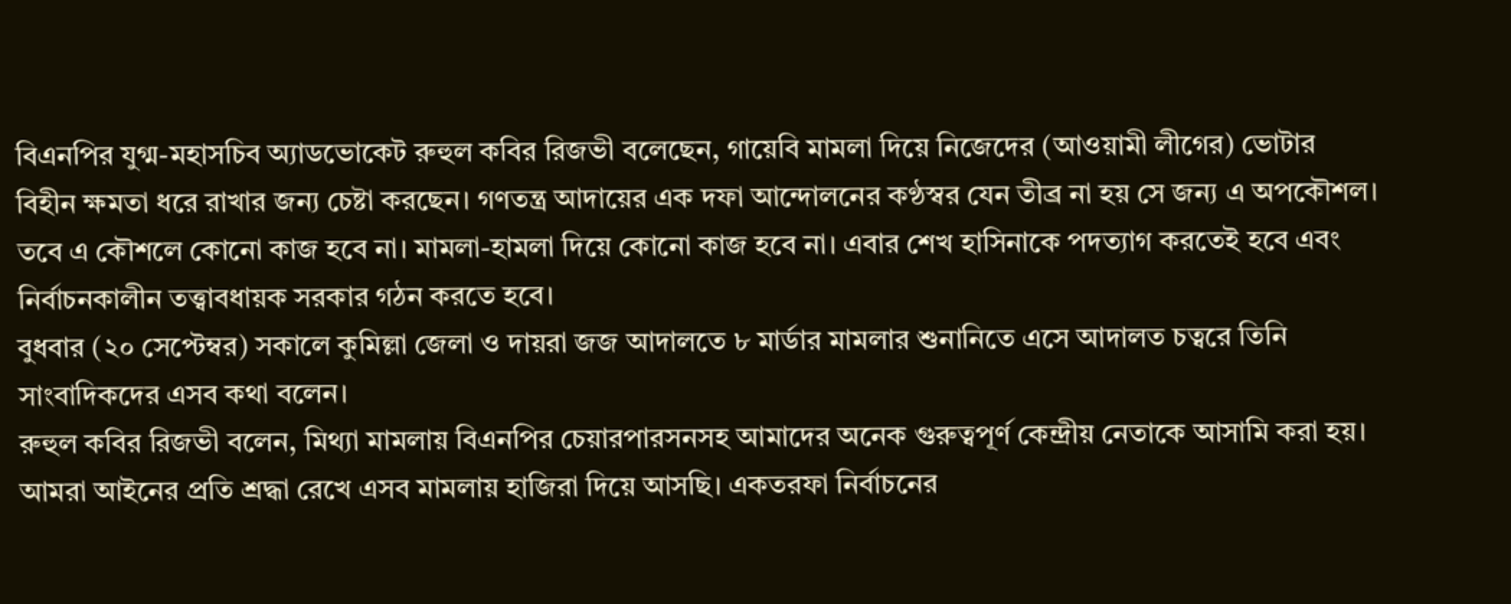বিএনপির যুগ্ম-মহাসচিব অ্যাডভোকেট রুহুল কবির রিজভী বলেছেন, গায়েবি মামলা দিয়ে নিজেদের (আওয়ামী লীগের) ভোটার বিহীন ক্ষমতা ধরে রাখার জন্য চেষ্টা করছেন। গণতন্ত্র আদায়ের এক দফা আন্দোলনের কণ্ঠস্বর যেন তীব্র না হয় সে জন্য এ অপকৌশল। তবে এ কৌশলে কোনো কাজ হবে না। মামলা-হামলা দিয়ে কোনো কাজ হবে না। এবার শেখ হাসিনাকে পদত্যাগ করতেই হবে এবং নির্বাচনকালীন তত্ত্বাবধায়ক সরকার গঠন করতে হবে।
বুধবার (২০ সেপ্টেম্বর) সকালে কুমিল্লা জেলা ও দায়রা জজ আদালতে ৮ মার্ডার মামলার শুনানিতে এসে আদালত চত্বরে তিনি সাংবাদিকদের এসব কথা বলেন।
রুহুল কবির রিজভী বলেন, মিথ্যা মামলায় বিএনপির চেয়ারপারসনসহ আমাদের অনেক গুরুত্বপূর্ণ কেন্দ্রীয় নেতাকে আসামি করা হয়। আমরা আইনের প্রতি শ্রদ্ধা রেখে এসব মামলায় হাজিরা দিয়ে আসছি। একতরফা নির্বাচনের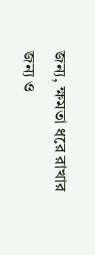জন্য, ক্ষমতা ধরে রাখার জন্য ও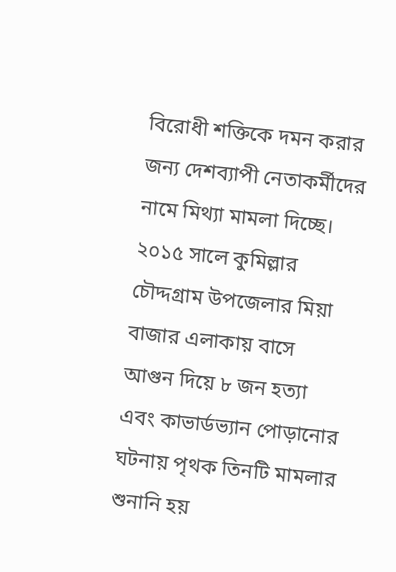বিরোধী শক্তিকে দমন করার জন্য দেশব্যাপী নেতাকর্মীদের নামে মিথ্যা মামলা দিচ্ছে।
২০১৫ সালে কুমিল্লার চৌদ্দগ্রাম উপজেলার মিয়া বাজার এলাকায় বাসে আগুন দিয়ে ৮ জন হত্যা এবং কাভার্ডভ্যান পোড়ানোর ঘটনায় পৃথক তিনটি মামলার শুনানি হয়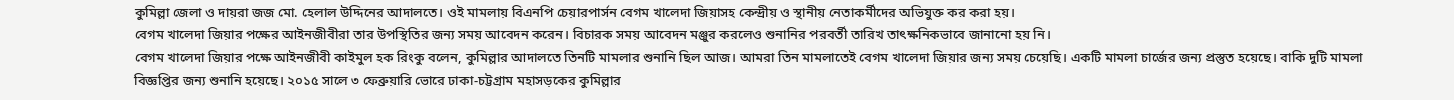কুমিল্লা জেলা ও দায়রা জজ মো. হেলাল উদ্দিনের আদালতে। ওই মামলায় বিএনপি চেয়ারপার্সন বেগম খালেদা জিয়াসহ কেন্দ্রীয় ও স্থানীয় নেতাকর্মীদের অভিযুক্ত কর করা হয়।
বেগম খালেদা জিয়ার পক্ষের আইনজীবীরা তার উপস্থিতির জন্য সময় আবেদন করেন। বিচারক সময় আবেদন মঞ্জুর করলেও শুনানির পরবর্তী তারিখ তাৎক্ষনিকভাবে জানানো হয় নি।
বেগম খালেদা জিয়ার পক্ষে আইনজীবী কাইমুল হক রিংকু বলেন, কুমিল্লার আদালতে তিনটি মামলার শুনানি ছিল আজ। আমরা তিন মামলাতেই বেগম খালেদা জিয়ার জন্য সময় চেয়েছি। একটি মামলা চার্জের জন্য প্রস্তুত হয়েছে। বাকি দুটি মামলা বিজ্ঞপ্তির জন্য শুনানি হয়েছে। ২০১৫ সালে ৩ ফেব্রুয়ারি ভোরে ঢাকা-চট্টগ্রাম মহাসড়কের কুমিল্লার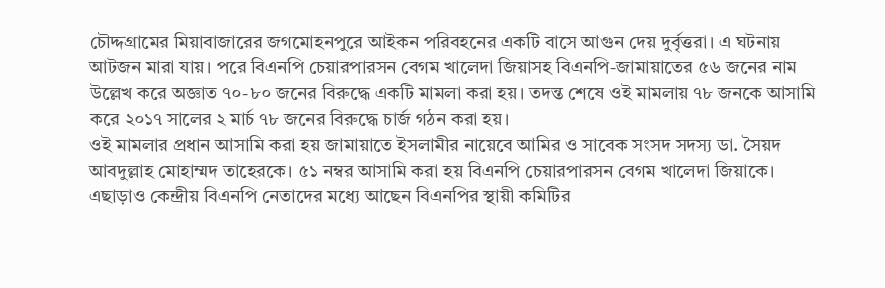চৌদ্দগ্রামের মিয়াবাজারের জগমোহনপুরে আইকন পরিবহনের একটি বাসে আগুন দেয় দুর্বৃত্তরা। এ ঘটনায় আটজন মারা যায়। পরে বিএনপি চেয়ারপারসন বেগম খালেদা জিয়াসহ বিএনপি-জামায়াতের ৫৬ জনের নাম উল্লেখ করে অজ্ঞাত ৭০-৮০ জনের বিরুদ্ধে একটি মামলা করা হয়। তদন্ত শেষে ওই মামলায় ৭৮ জনকে আসামি করে ২০১৭ সালের ২ মার্চ ৭৮ জনের বিরুদ্ধে চার্জ গঠন করা হয়।
ওই মামলার প্রধান আসামি করা হয় জামায়াতে ইসলামীর নায়েবে আমির ও সাবেক সংসদ সদস্য ডা. সৈয়দ আবদুল্লাহ মোহাম্মদ তাহেরকে। ৫১ নম্বর আসামি করা হয় বিএনপি চেয়ারপারসন বেগম খালেদা জিয়াকে। এছাড়াও কেন্দ্রীয় বিএনপি নেতাদের মধ্যে আছেন বিএনপির স্থায়ী কমিটির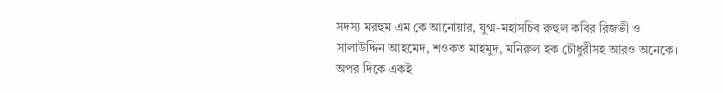সদস্য মরহুম এম কে আনোয়ার, যুগ্ম-মহাসচিব রুহুল কবির রিজভী ও সালাউদ্দিন আহমেদ, শওকত মাহমুদ, মনিরুল হক চৌধুরীসহ আরও অনেকে।
অপর দিকে একই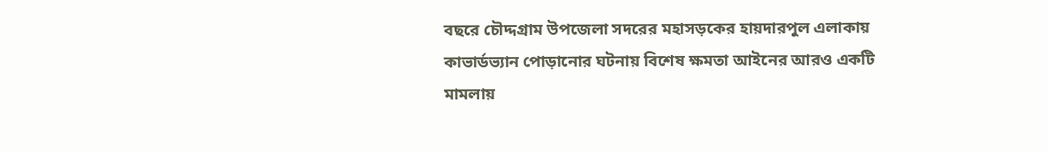বছরে চৌদ্দগ্রাম উপজেলা সদরের মহাসড়কের হায়দারপুল এলাকায় কাভার্ডভ্যান পোড়ানোর ঘটনায় বিশেষ ক্ষমতা আইনের আরও একটি মামলায়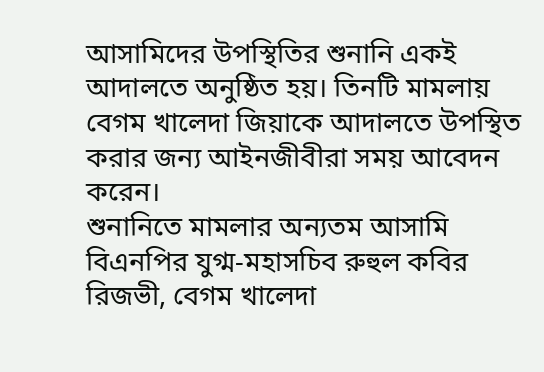আসামিদের উপস্থিতির শুনানি একই আদালতে অনুষ্ঠিত হয়। তিনটি মামলায় বেগম খালেদা জিয়াকে আদালতে উপস্থিত করার জন্য আইনজীবীরা সময় আবেদন করেন।
শুনানিতে মামলার অন্যতম আসামি বিএনপির যুগ্ম-মহাসচিব রুহুল কবির রিজভী, বেগম খালেদা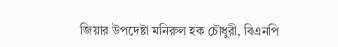জিয়ার উপদেষ্টা মনিরুল হক চৌধুরী, বিএনপি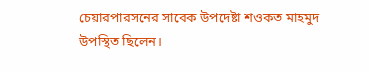চেয়ারপারসনের সাবেক উপদেষ্টা শওকত মাহমুদ উপস্থিত ছিলেন।